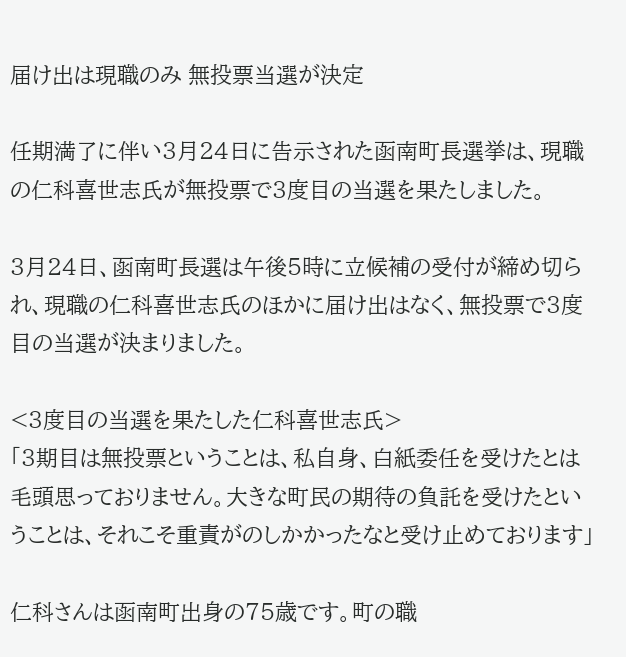届け出は現職のみ 無投票当選が決定

任期満了に伴い3月24日に告示された函南町長選挙は、現職の仁科喜世志氏が無投票で3度目の当選を果たしました。

3月24日、函南町長選は午後5時に立候補の受付が締め切られ、現職の仁科喜世志氏のほかに届け出はなく、無投票で3度目の当選が決まりました。

<3度目の当選を果たした仁科喜世志氏>
「3期目は無投票ということは、私自身、白紙委任を受けたとは毛頭思っておりません。大きな町民の期待の負託を受けたということは、それこそ重責がのしかかったなと受け止めております」

仁科さんは函南町出身の75歳です。町の職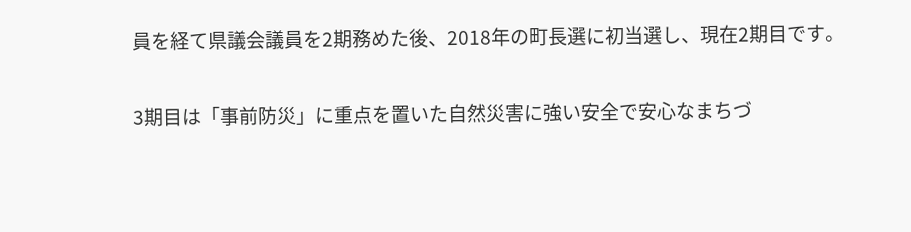員を経て県議会議員を2期務めた後、2018年の町長選に初当選し、現在2期目です。

3期目は「事前防災」に重点を置いた自然災害に強い安全で安心なまちづ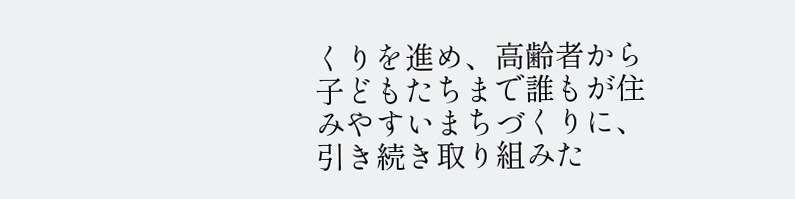くりを進め、高齢者から子どもたちまで誰もが住みやすいまちづくりに、引き続き取り組みた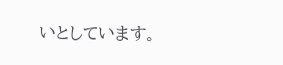いとしています。